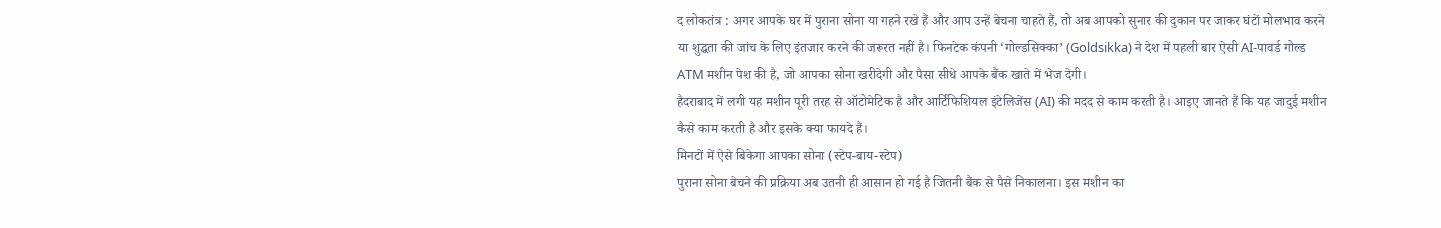द लोकतंत्र : अगर आपके घर में पुराना सोना या गहने रखे हैं और आप उन्हें बेचना चाहते हैं, तो अब आपको सुनार की दुकान पर जाकर घंटों मोलभाव करने या शुद्धता की जांच के लिए इंतजार करने की जरूरत नहीं है। फिनटेक कंपनी ‘गोल्डसिक्का’ (Goldsikka) ने देश में पहली बार ऐसी AI-पावर्ड गोल्ड ATM मशीन पेश की है, जो आपका सोना खरीदेगी और पैसा सीधे आपके बैंक खाते में भेज देगी।
हैदराबाद में लगी यह मशीन पूरी तरह से ऑटोमेटिक है और आर्टिफिशियल इंटेलिजेंस (AI) की मदद से काम करती है। आइए जानते हैं कि यह जादुई मशीन कैसे काम करती है और इसके क्या फायदे हैं।
मिनटों में ऐसे बिकेगा आपका सोना (स्टेप-बाय-स्टेप)
पुराना सोना बेचने की प्रक्रिया अब उतनी ही आसान हो गई है जितनी बैंक से पैसे निकालना। इस मशीन का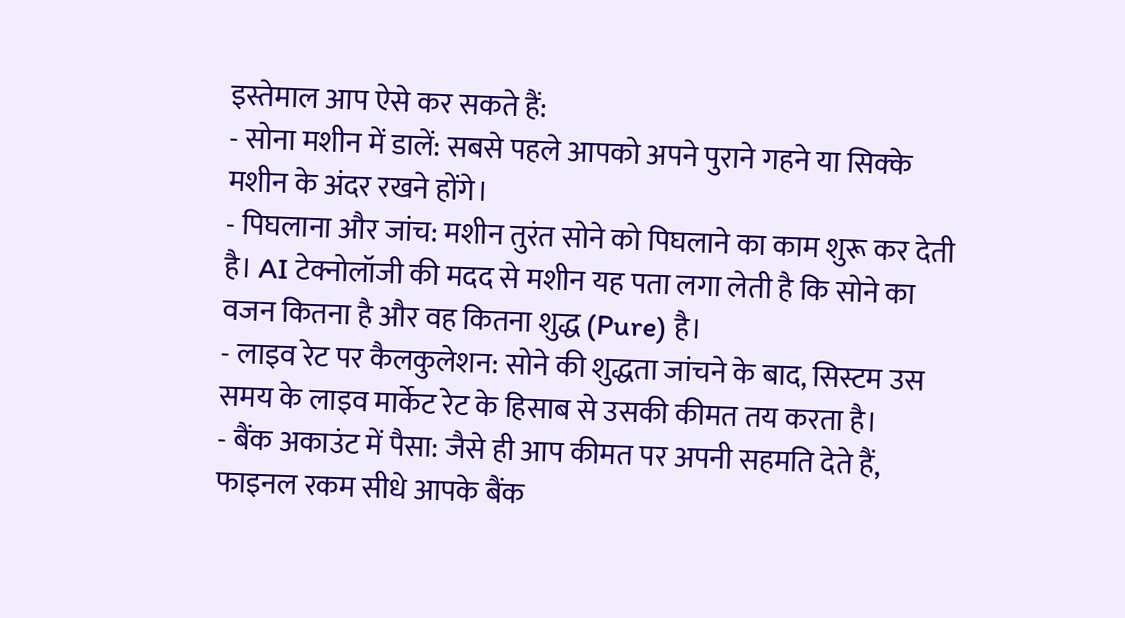इस्तेमाल आप ऐसे कर सकते हैं:
- सोना मशीन में डालें: सबसे पहले आपको अपने पुराने गहने या सिक्के मशीन के अंदर रखने होंगे।
- पिघलाना और जांच: मशीन तुरंत सोने को पिघलाने का काम शुरू कर देती है। AI टेक्नोलॉजी की मदद से मशीन यह पता लगा लेती है कि सोने का वजन कितना है और वह कितना शुद्ध (Pure) है।
- लाइव रेट पर कैलकुलेशन: सोने की शुद्धता जांचने के बाद, सिस्टम उस समय के लाइव मार्केट रेट के हिसाब से उसकी कीमत तय करता है।
- बैंक अकाउंट में पैसा: जैसे ही आप कीमत पर अपनी सहमति देते हैं, फाइनल रकम सीधे आपके बैंक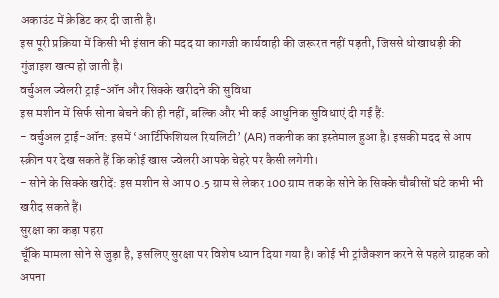अकाउंट में क्रेडिट कर दी जाती है।
इस पूरी प्रक्रिया में किसी भी इंसान की मदद या कागजी कार्यवाही की जरूरत नहीं पड़ती, जिससे धोखाधड़ी की गुंजाइश खत्म हो जाती है।
वर्चुअल ज्वेलरी ट्राई-ऑन और सिक्के खरीदने की सुविधा
इस मशीन में सिर्फ सोना बेचने की ही नहीं, बल्कि और भी कई आधुनिक सुविधाएं दी गई हैं:
- वर्चुअल ट्राई-ऑन: इसमें ‘आर्टिफिशियल रियलिटी’ (AR) तकनीक का इस्तेमाल हुआ है। इसकी मदद से आप स्क्रीन पर देख सकते हैं कि कोई खास ज्वेलरी आपके चेहरे पर कैसी लगेगी।
- सोने के सिक्के खरीदें: इस मशीन से आप 0.5 ग्राम से लेकर 100 ग्राम तक के सोने के सिक्के चौबीसों घंटे कभी भी खरीद सकते हैं।
सुरक्षा का कड़ा पहरा
चूँकि मामला सोने से जुड़ा है, इसलिए सुरक्षा पर विशेष ध्यान दिया गया है। कोई भी ट्रांजैक्शन करने से पहले ग्राहक को अपना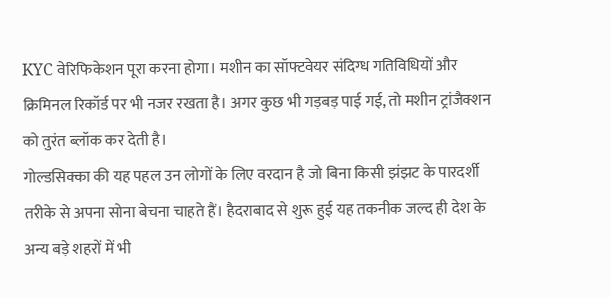KYC वेरिफिकेशन पूरा करना होगा। मशीन का सॉफ्टवेयर संदिग्ध गतिविधियों और क्रिमिनल रिकॉर्ड पर भी नजर रखता है। अगर कुछ भी गड़बड़ पाई गई, तो मशीन ट्रांजैक्शन को तुरंत ब्लॉक कर देती है।
गोल्डसिक्का की यह पहल उन लोगों के लिए वरदान है जो बिना किसी झंझट के पारदर्शी तरीके से अपना सोना बेचना चाहते हैं। हैदराबाद से शुरू हुई यह तकनीक जल्द ही देश के अन्य बड़े शहरों में भी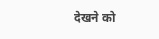देखने को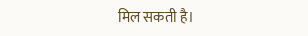मिल सकती है।